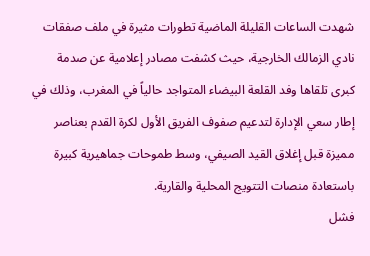شهدت الساعات القليلة الماضية تطورات مثيرة في ملف صفقات نادي الزمالك الخارجية، حيث كشفت مصادر إعلامية عن صدمة كبرى تلقاها وفد القلعة البيضاء المتواجد حالياً في المغرب، وذلك في إطار سعي الإدارة لتدعيم صفوف الفريق الأول لكرة القدم بعناصر مميزة قبل إغلاق القيد الصيفي، وسط طموحات جماهيرية كبيرة باستعادة منصات التتويج المحلية والقارية.
فشل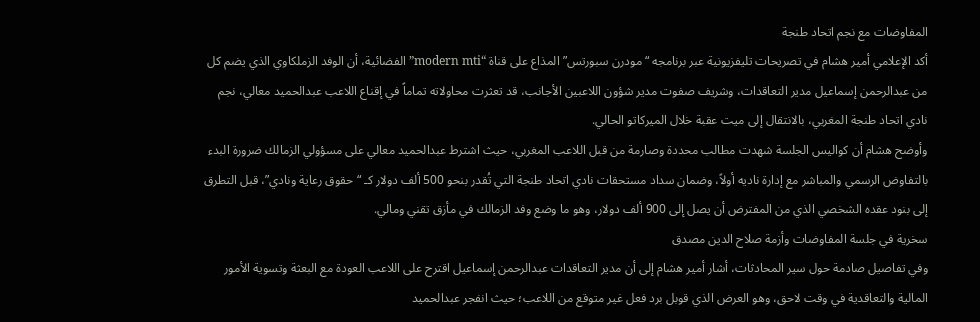المفاوضات مع نجم اتحاد طنجة
أكد الإعلامي أمير هشام في تصريحات تليفزيونية عبر برنامجه “مودرن سبورتس” المذاع على قناة “modern mti” الفضائية، أن الوفد الزملكاوي الذي يضم كل من عبدالرحمن إسماعيل مدير التعاقدات، وشريف صفوت مدير شؤون اللاعبين الأجانب، قد تعثرت محاولاته تماماً في إقناع اللاعب عبدالحميد معالي، نجم نادي اتحاد طنجة المغربي، بالانتقال إلى ميت عقبة خلال الميركاتو الحالي.
وأوضح هشام أن كواليس الجلسة شهدت مطالب محددة وصارمة من قبل اللاعب المغربي، حيث اشترط عبدالحميد معالي على مسؤولي الزمالك ضرورة البدء بالتفاوض الرسمي والمباشر مع إدارة ناديه أولاً، وضمان سداد مستحقات نادي اتحاد طنجة التي تُقدر بنحو 500 ألف دولار كـ “حقوق رعاية ونادي”، قبل التطرق إلى بنود عقده الشخصي الذي من المفترض أن يصل إلى 900 ألف دولار، وهو ما وضع وفد الزمالك في مأزق تقني ومالي.
سخرية في جلسة المفاوضات وأزمة صلاح الدين مصدق
وفي تفاصيل صادمة حول سير المحادثات، أشار أمير هشام إلى أن مدير التعاقدات عبدالرحمن إسماعيل اقترح على اللاعب العودة مع البعثة وتسوية الأمور المالية والتعاقدية في وقت لاحق، وهو العرض الذي قوبل برد فعل غير متوقع من اللاعب؛ حيث انفجر عبدالحميد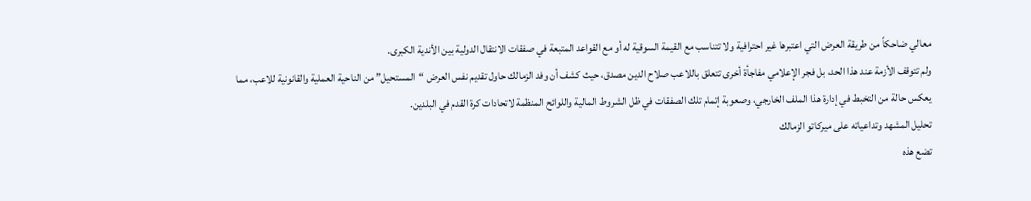معالي ضاحكاً من طريقة العرض التي اعتبرها غير احترافية ولا تتناسب مع القيمة السوقية له أو مع القواعد المتبعة في صفقات الانتقال الدولية بين الأندية الكبرى.
ولم تتوقف الأزمة عند هذا الحد، بل فجر الإعلامي مفاجأة أخرى تتعلق باللاعب صلاح الدين مصدق، حيث كشف أن وفد الزمالك حاول تقديم نفس العرض “المستحيل” من الناحية العملية والقانونية للاعب، مما يعكس حالة من التخبط في إدارة هذا الملف الخارجي، وصعوبة إتمام تلك الصفقات في ظل الشروط المالية واللوائح المنظمة لاتحادات كرة القدم في البلدين.
تحليل المشهد وتداعياته على ميركاتو الزمالك
تضع هذه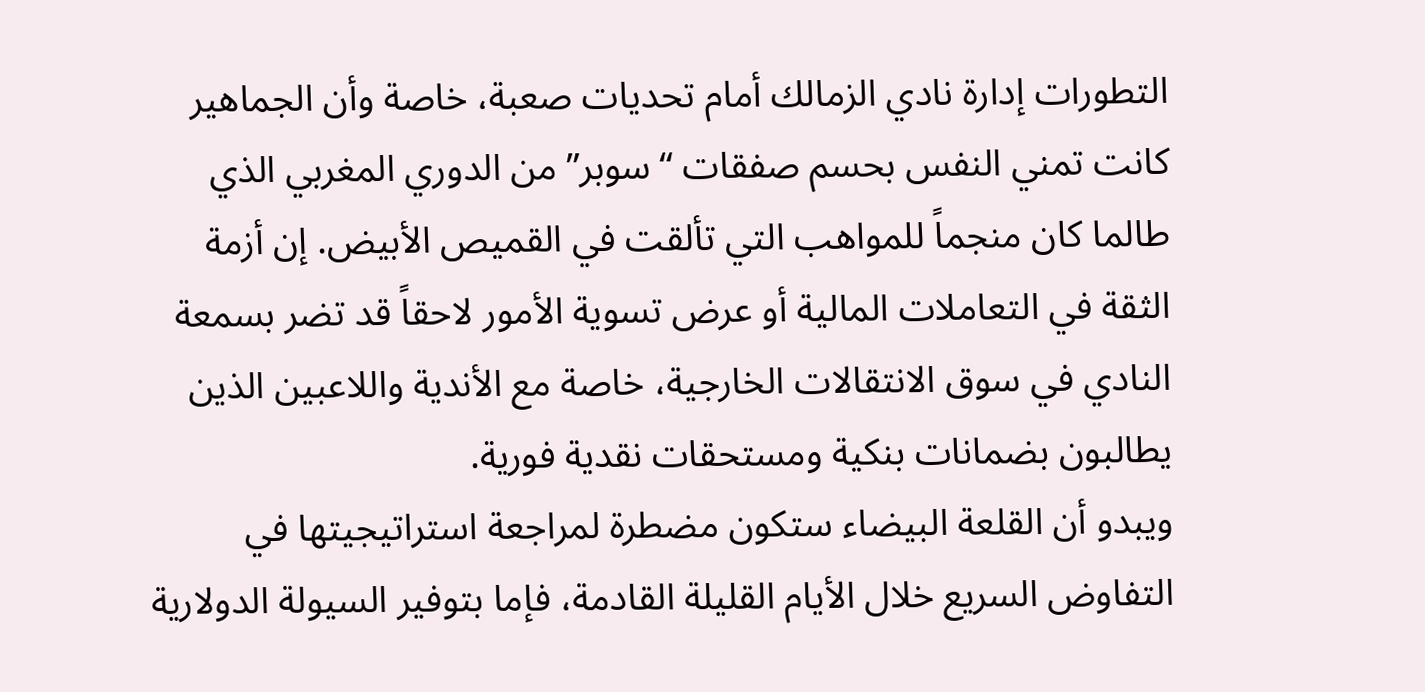التطورات إدارة نادي الزمالك أمام تحديات صعبة، خاصة وأن الجماهير كانت تمني النفس بحسم صفقات “سوبر” من الدوري المغربي الذي طالما كان منجماً للمواهب التي تألقت في القميص الأبيض. إن أزمة الثقة في التعاملات المالية أو عرض تسوية الأمور لاحقاً قد تضر بسمعة النادي في سوق الانتقالات الخارجية، خاصة مع الأندية واللاعبين الذين يطالبون بضمانات بنكية ومستحقات نقدية فورية.
ويبدو أن القلعة البيضاء ستكون مضطرة لمراجعة استراتيجيتها في التفاوض السريع خلال الأيام القليلة القادمة، فإما بتوفير السيولة الدولارية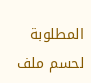المطلوبة لحسم ملف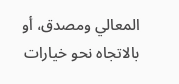المعالي ومصدق، أو بالاتجاه نحو خيارات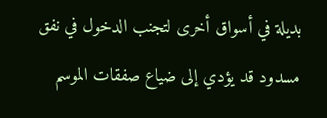بديلة في أسواق أخرى لتجنب الدخول في نفق مسدود قد يؤدي إلى ضياع صفقات الموسم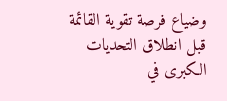وضياع فرصة تقوية القائمة قبل انطلاق التحديات الكبرى في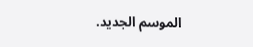الموسم الجديد.